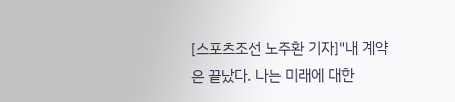[스포츠조선 노주환 기자]"내 계약은 끝났다. 나는 미래에 대한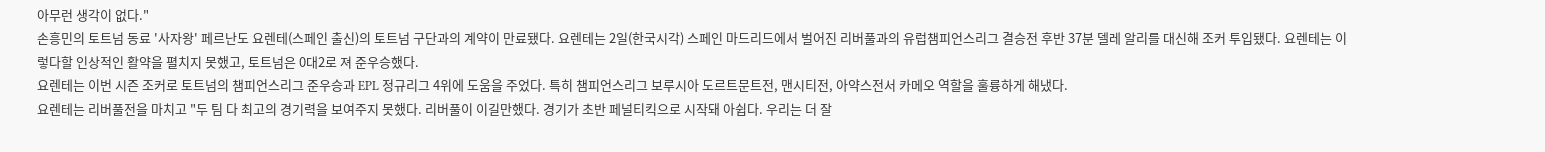아무런 생각이 없다."
손흥민의 토트넘 동료 '사자왕' 페르난도 요렌테(스페인 출신)의 토트넘 구단과의 계약이 만료됐다. 요렌테는 2일(한국시각) 스페인 마드리드에서 벌어진 리버풀과의 유럽챔피언스리그 결승전 후반 37분 델레 알리를 대신해 조커 투입됐다. 요렌테는 이렇다할 인상적인 활약을 펼치지 못했고, 토트넘은 0대2로 져 준우승했다.
요렌테는 이번 시즌 조커로 토트넘의 챔피언스리그 준우승과 EPL 정규리그 4위에 도움을 주었다. 특히 챔피언스리그 보루시아 도르트문트전, 맨시티전, 아약스전서 카메오 역할을 훌륭하게 해냈다.
요렌테는 리버풀전을 마치고 "두 팀 다 최고의 경기력을 보여주지 못했다. 리버풀이 이길만했다. 경기가 초반 페널티킥으로 시작돼 아쉽다. 우리는 더 잘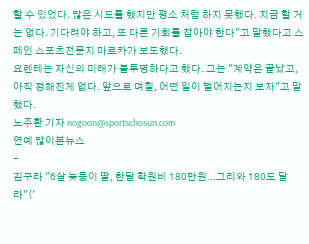할 수 있었다. 많은 시도를 했지만 평소 처럼 하지 못했다. 지금 할 거는 없다. 기다려야 하고, 또 다른 기회를 잡아야 한다"고 말했다고 스페인 스포츠전문지 마르카가 보도했다.
요렌테는 자신의 미래가 불투명하다고 했다. 그는 "계약은 끝났고, 아직 정해진게 없다. 앞으로 며칠, 어떤 일이 벌어지는지 보자"고 말했다.
노주환 기자 nogoon@sportschosun.com
연예 많이본뉴스
-
김구라 "6살 늦둥이 딸, 한달 학원비 180만원...그리와 180도 달라"('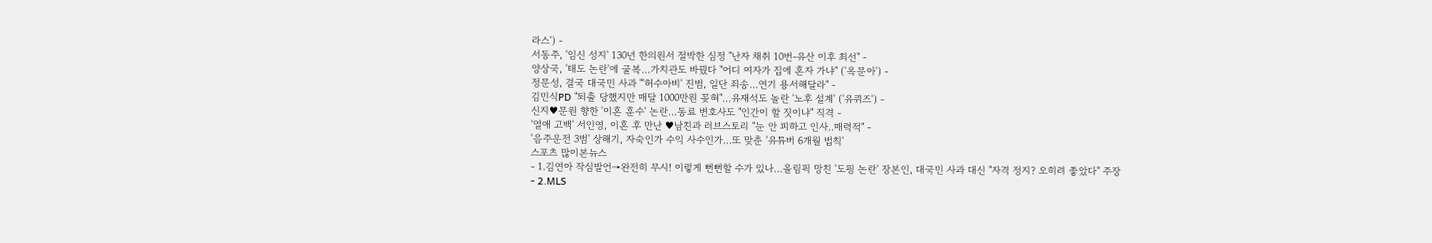라스') -
서동주, '임신 성지' 130년 한의원서 절박한 심정 "난자 채취 10번-유산 이후 최선" -
양상국, '태도 논란'에 굴복…가치관도 바꿨다 "어디 여자가 집에 혼자 가냐" ('옥문아') -
정문성, 결국 대국민 사과 "'허수아비' 진범, 일단 죄송…연기 용서해달라" -
김민식PD "퇴출 당했지만 매달 1000만원 꽂혀"…유재석도 놀란 '노후 설계' ('유퀴즈') -
신지♥문원 향한 '이혼 훈수' 논란…동료 변호사도 "인간이 할 짓이냐" 직격 -
'열애 고백' 서인영, 이혼 후 만난 ♥남친과 러브스토리 "눈 안 피하고 인사..매력적" -
'음주운전 3범' 상해기, 자숙인가 수익 사수인가…또 맞춘 '유튜버 6개월 법칙'
스포츠 많이본뉴스
- 1.김연아 작심발언→완전히 무시! 이렇게 뻔뻔할 수가 있나...올림픽 망친 '도핑 논란' 장본인, 대국민 사과 대신 "자격 정지? 오히려 좋았다" 주장
- 2.MLS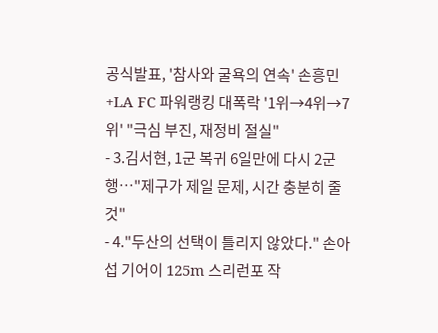공식발표, '참사와 굴욕의 연속' 손흥민+LA FC 파워랭킹 대폭락 '1위→4위→7위' "극심 부진, 재정비 절실"
- 3.김서현, 1군 복귀 6일만에 다시 2군행…"제구가 제일 문제, 시간 충분히 줄 것"
- 4."두산의 선택이 틀리지 않았다." 손아섭 기어이 125m 스리런포 작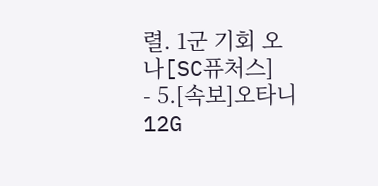렬. 1군 기회 오나[SC퓨처스]
- 5.[속보]오타니 12G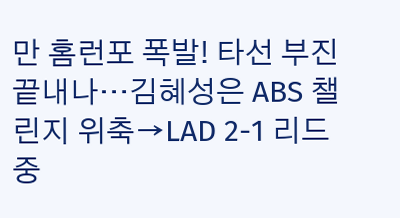만 홈런포 폭발! 타선 부진 끝내나…김혜성은 ABS 챌린지 위축→LAD 2-1 리드 중